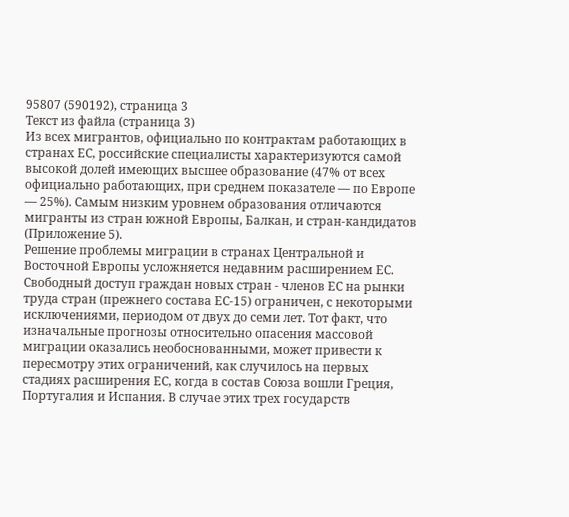95807 (590192), страница 3
Текст из файла (страница 3)
Из всех мигрантов, официально по контрактам работающих в странах ЕС, российские специалисты характеризуются самой высокой долей имеющих высшее образование (47% от всех официально работающих, при среднем показателе — по Европе — 25%). Самым низким уровнем образования отличаются мигранты из стран южной Европы, Балкан, и стран-кандидатов (Приложение 5).
Решение проблемы миграции в странах Центральной и Восточной Европы усложняется недавним расширением ЕС. Свободный доступ граждан новых стран - членов ЕС на рынки труда стран (прежнего состава ЕС-15) ограничен, с некоторыми исключениями, периодом от двух до семи лет. Тот факт, что изначальные прогнозы относительно опасения массовой миграции оказались необоснованными, может привести к пересмотру этих ограничений, как случилось на первых стадиях расширения ЕС, когда в состав Союза вошли Греция, Португалия и Испания. В случае этих трех государств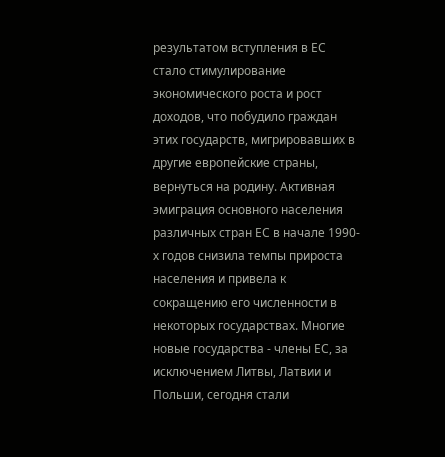результатом вступления в ЕС стало стимулирование экономического роста и рост доходов, что побудило граждан этих государств, мигрировавших в другие европейские страны, вернуться на родину. Активная эмиграция основного населения различных стран ЕС в начале 1990-х годов снизила темпы прироста населения и привела к сокращению его численности в некоторых государствах. Многие новые государства - члены ЕС, за исключением Литвы, Латвии и Польши, сегодня стали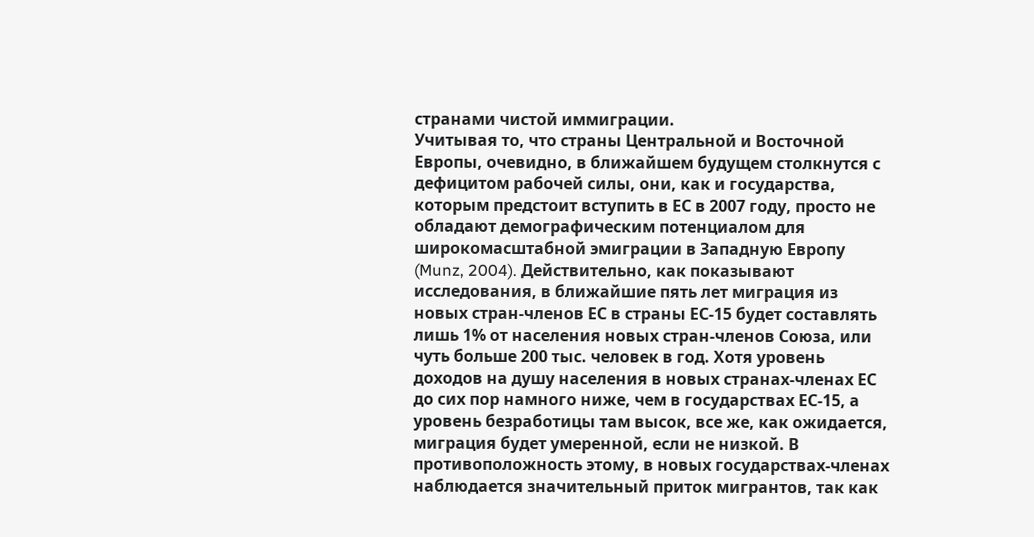странами чистой иммиграции.
Учитывая то, что страны Центральной и Восточной Европы, очевидно, в ближайшем будущем столкнутся с дефицитом рабочей силы, они, как и государства, которым предстоит вступить в ЕС в 2007 году, просто не обладают демографическим потенциалом для широкомасштабной эмиграции в Западную Европу (Munz, 2004). Действительно, как показывают исследования, в ближайшие пять лет миграция из новых стран-членов ЕС в страны ЕС-15 будет составлять лишь 1% от населения новых стран-членов Союза, или чуть больше 200 тыс. человек в год. Хотя уровень доходов на душу населения в новых странах-членах ЕС до сих пор намного ниже, чем в государствах ЕС-15, а уровень безработицы там высок, все же, как ожидается, миграция будет умеренной, если не низкой. В противоположность этому, в новых государствах-членах наблюдается значительный приток мигрантов, так как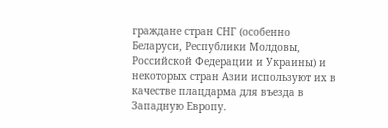граждане стран СНГ (особенно Беларуси, Республики Молдовы, Российской Федерации и Украины) и некоторых стран Азии используют их в качестве плацдарма для въезда в Западную Европу.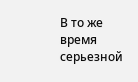В то же время серьезной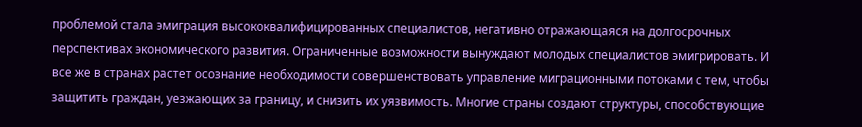проблемой стала эмиграция высококвалифицированных специалистов, негативно отражающаяся на долгосрочных перспективах экономического развития. Ограниченные возможности вынуждают молодых специалистов эмигрировать. И все же в странах растет осознание необходимости совершенствовать управление миграционными потоками с тем, чтобы защитить граждан, уезжающих за границу, и снизить их уязвимость. Многие страны создают структуры, способствующие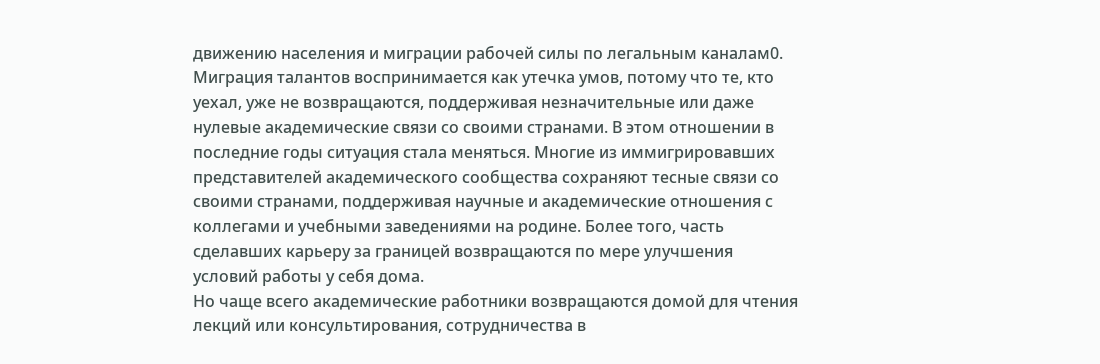движению населения и миграции рабочей силы по легальным каналам0.
Миграция талантов воспринимается как утечка умов, потому что те, кто уехал, уже не возвращаются, поддерживая незначительные или даже нулевые академические связи со своими странами. В этом отношении в последние годы ситуация стала меняться. Многие из иммигрировавших представителей академического сообщества сохраняют тесные связи со своими странами, поддерживая научные и академические отношения с коллегами и учебными заведениями на родине. Более того, часть сделавших карьеру за границей возвращаются по мере улучшения условий работы у себя дома.
Но чаще всего академические работники возвращаются домой для чтения лекций или консультирования, сотрудничества в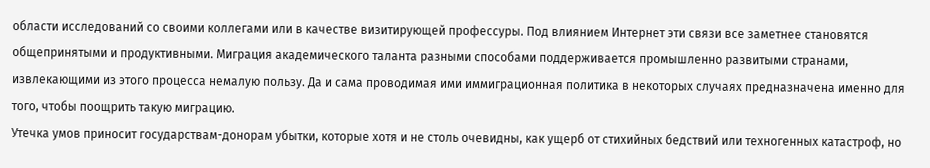области исследований со своими коллегами или в качестве визитирующей профессуры. Под влиянием Интернет эти связи все заметнее становятся общепринятыми и продуктивными. Миграция академического таланта разными способами поддерживается промышленно развитыми странами, извлекающими из этого процесса немалую пользу. Да и сама проводимая ими иммиграционная политика в некоторых случаях предназначена именно для того, чтобы поощрить такую миграцию.
Утечка умов приносит государствам-донорам убытки, которые хотя и не столь очевидны, как ущерб от стихийных бедствий или техногенных катастроф, но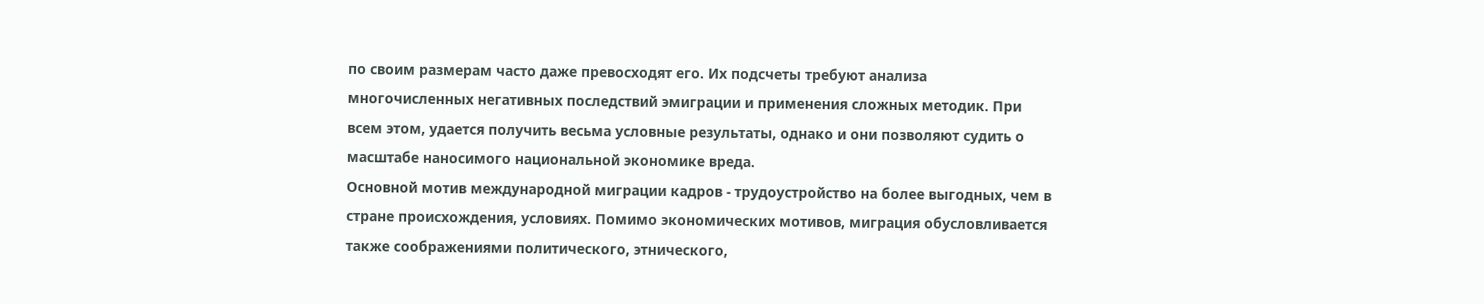по своим размерам часто даже превосходят его. Их подсчеты требуют анализа многочисленных негативных последствий эмиграции и применения сложных методик. При всем этом, удается получить весьма условные результаты, однако и они позволяют судить о масштабе наносимого национальной экономике вреда.
Основной мотив международной миграции кадров - трудоустройство на более выгодных, чем в стране происхождения, условиях. Помимо экономических мотивов, миграция обусловливается также соображениями политического, этнического,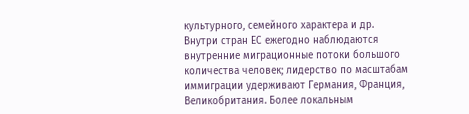культурного, семейного характера и др.
Внутри стран ЕС ежегодно наблюдаются внутренние миграционные потоки большого количества человек; лидерство по масштабам иммиграции удерживают Германия, Франция, Великобритания. Более локальным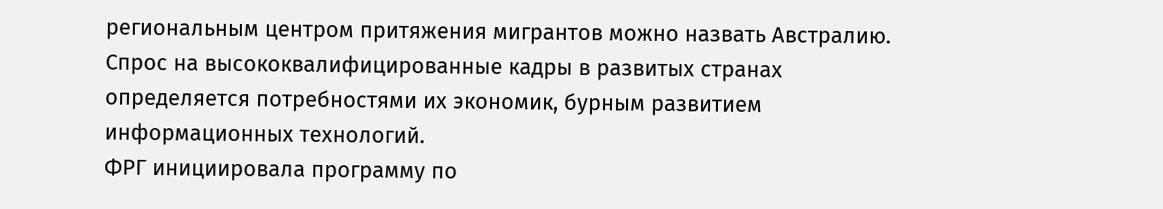региональным центром притяжения мигрантов можно назвать Австралию.
Спрос на высококвалифицированные кадры в развитых странах определяется потребностями их экономик, бурным развитием информационных технологий.
ФРГ инициировала программу по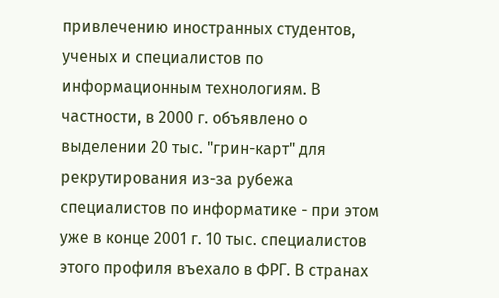привлечению иностранных студентов, ученых и специалистов по информационным технологиям. В частности, в 2000 г. объявлено о выделении 20 тыс. "грин-карт" для рекрутирования из-за рубежа специалистов по информатике - при этом уже в конце 2001 г. 10 тыс. специалистов этого профиля въехало в ФРГ. В странах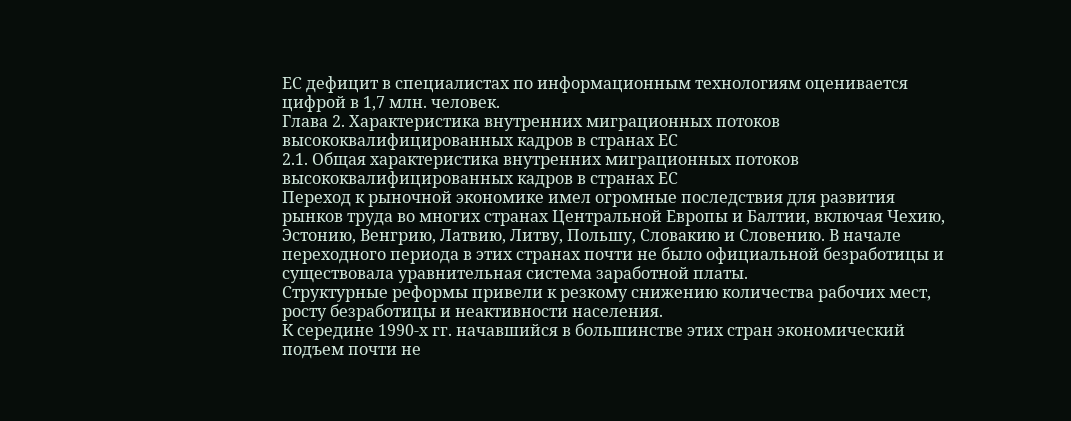ЕС дефицит в специалистах по информационным технологиям оценивается цифрой в 1,7 млн. человек.
Глава 2. Характеристика внутренних миграционных потоков высококвалифицированных кадров в странах ЕС
2.1. Общая характеристика внутренних миграционных потоков высококвалифицированных кадров в странах ЕС
Переход к рыночной экономике имел огромные последствия для развития рынков труда во многих странах Центральной Европы и Балтии, включая Чехию, Эстонию, Венгрию, Латвию, Литву, Польшу, Словакию и Словению. В начале переходного периода в этих странах почти не было официальной безработицы и существовала уравнительная система заработной платы.
Структурные реформы привели к резкому снижению количества рабочих мест, росту безработицы и неактивности населения.
К середине 1990-х гг. начавшийся в большинстве этих стран экономический подъем почти не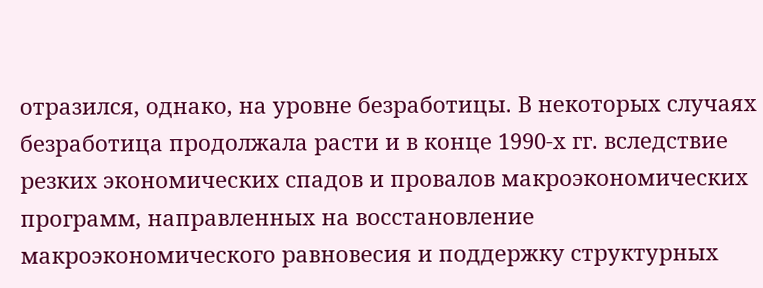отразился, однако, на уровне безработицы. В некоторых случаях безработица продолжала расти и в конце 1990-х гг. вследствие резких экономических спадов и провалов макроэкономических программ, направленных на восстановление макроэкономического равновесия и поддержку структурных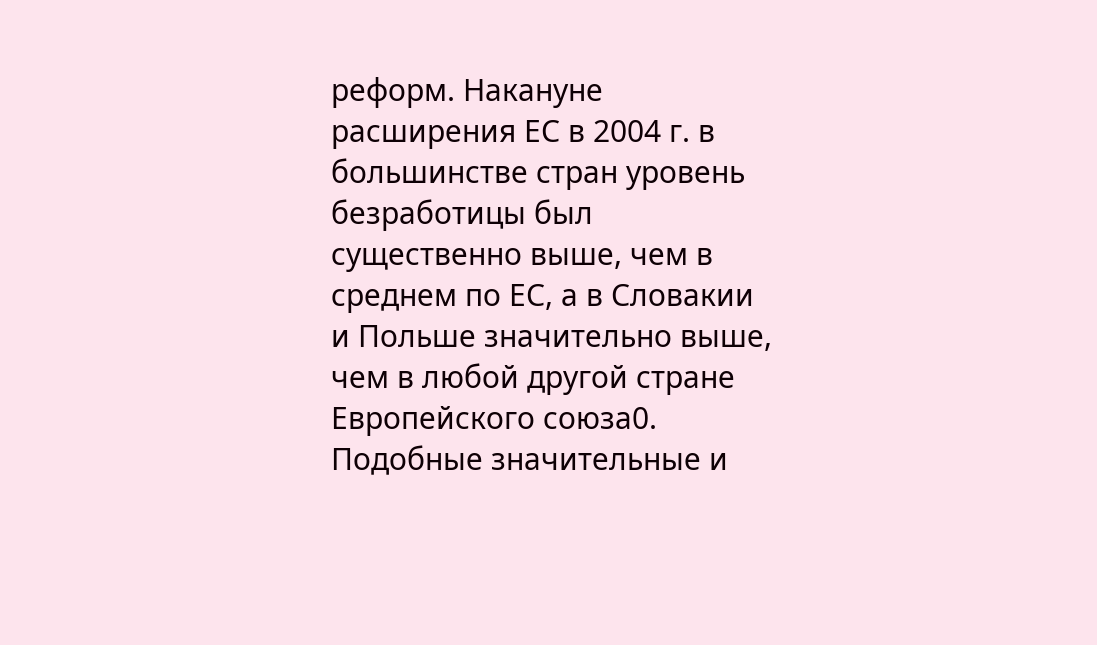реформ. Накануне расширения ЕС в 2004 г. в большинстве стран уровень безработицы был существенно выше, чем в среднем по ЕС, а в Словакии и Польше значительно выше, чем в любой другой стране Европейского союза0.
Подобные значительные и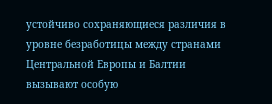устойчиво сохраняющиеся различия в уровне безработицы между странами Центральной Европы и Балтии вызывают особую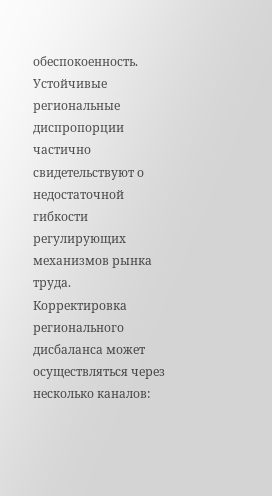обеспокоенность.
Устойчивые региональные диспропорции частично свидетельствуют о недостаточной гибкости регулирующих механизмов рынка труда. Корректировка регионального дисбаланса может осуществляться через несколько каналов: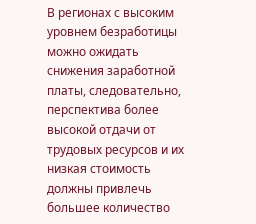В регионах с высоким уровнем безработицы можно ожидать снижения заработной платы, следовательно, перспектива более высокой отдачи от трудовых ресурсов и их низкая стоимость должны привлечь большее количество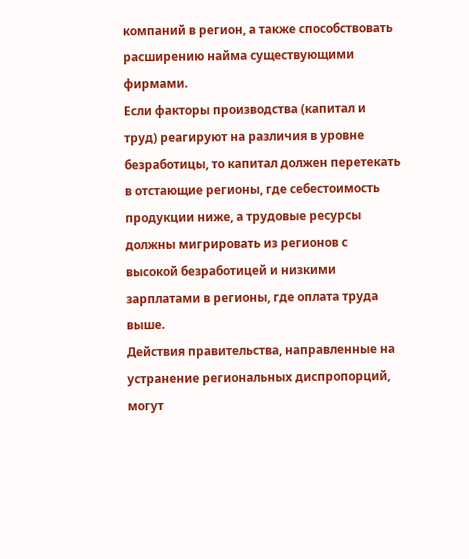компаний в регион, а также способствовать расширению найма существующими фирмами.
Если факторы производства (капитал и труд) реагируют на различия в уровне безработицы, то капитал должен перетекать в отстающие регионы, где себестоимость продукции ниже, а трудовые ресурсы должны мигрировать из регионов с высокой безработицей и низкими зарплатами в регионы, где оплата труда выше.
Действия правительства, направленные на устранение региональных диспропорций, могут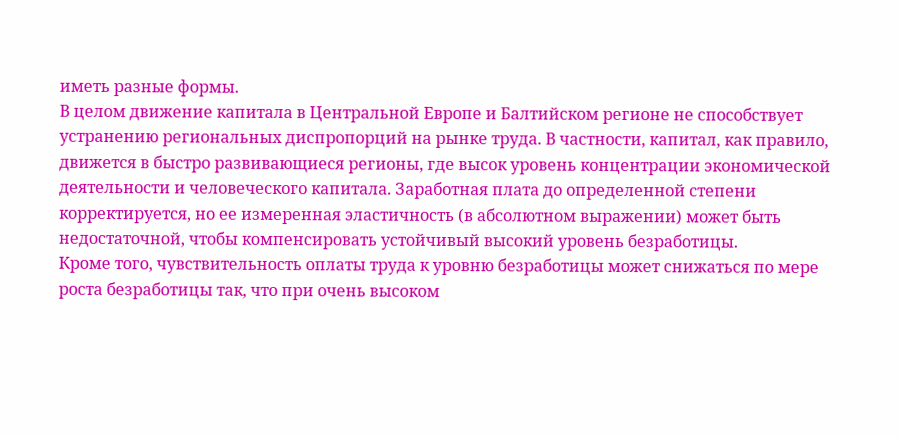иметь разные формы.
В целом движение капитала в Центральной Европе и Балтийском регионе не способствует устранению региональных диспропорций на рынке труда. В частности, капитал, как правило, движется в быстро развивающиеся регионы, где высок уровень концентрации экономической деятельности и человеческого капитала. Заработная плата до определенной степени корректируется, но ее измеренная эластичность (в абсолютном выражении) может быть недостаточной, чтобы компенсировать устойчивый высокий уровень безработицы.
Кроме того, чувствительность оплаты труда к уровню безработицы может снижаться по мере роста безработицы так, что при очень высоком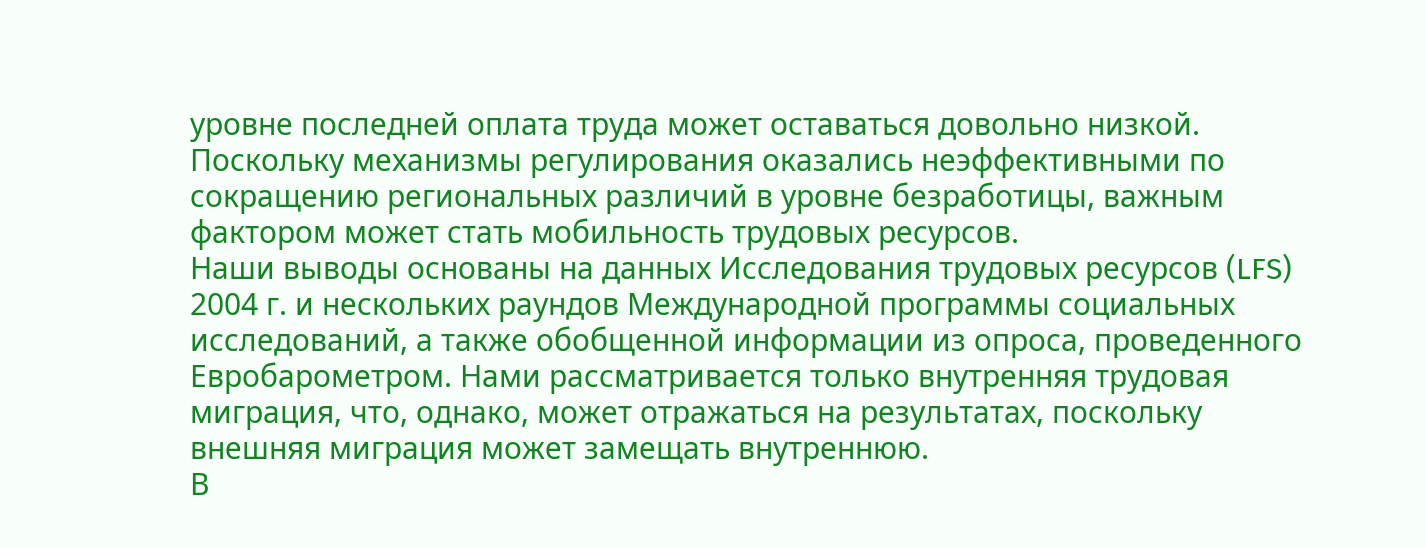уровне последней оплата труда может оставаться довольно низкой. Поскольку механизмы регулирования оказались неэффективными по сокращению региональных различий в уровне безработицы, важным фактором может стать мобильность трудовых ресурсов.
Наши выводы основаны на данных Исследования трудовых ресурсов (LFS) 2004 г. и нескольких раундов Международной программы социальных исследований, а также обобщенной информации из опроса, проведенного Евробарометром. Нами рассматривается только внутренняя трудовая миграция, что, однако, может отражаться на результатах, поскольку внешняя миграция может замещать внутреннюю.
В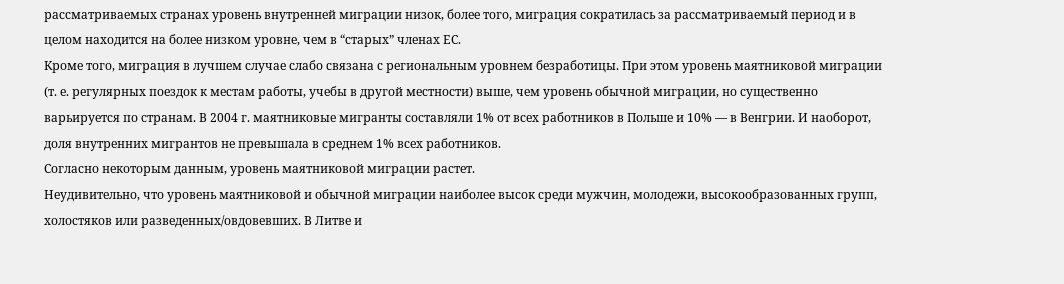рассматриваемых странах уровень внутренней миграции низок, более того, миграция сократилась за рассматриваемый период и в целом находится на более низком уровне, чем в “старых” членах ЕС.
Кроме того, миграция в лучшем случае слабо связана с региональным уровнем безработицы. При этом уровень маятниковой миграции (т. е. регулярных поездок к местам работы, учебы в другой местности) выше, чем уровень обычной миграции, но существенно варьируется по странам. В 2004 г. маятниковые мигранты составляли 1% от всех работников в Польше и 10% — в Венгрии. И наоборот, доля внутренних мигрантов не превышала в среднем 1% всех работников.
Согласно некоторым данным, уровень маятниковой миграции растет.
Неудивительно, что уровень маятниковой и обычной миграции наиболее высок среди мужчин, молодежи, высокообразованных групп, холостяков или разведенных/овдовевших. В Литве и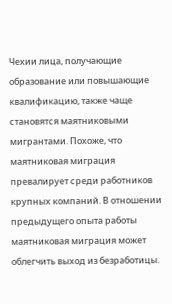Чехии лица, получающие образование или повышающие квалификацию, также чаще становятся маятниковыми мигрантами. Похоже, что маятниковая миграция превалирует среди работников крупных компаний. В отношении предыдущего опыта работы маятниковая миграция может облегчить выход из безработицы.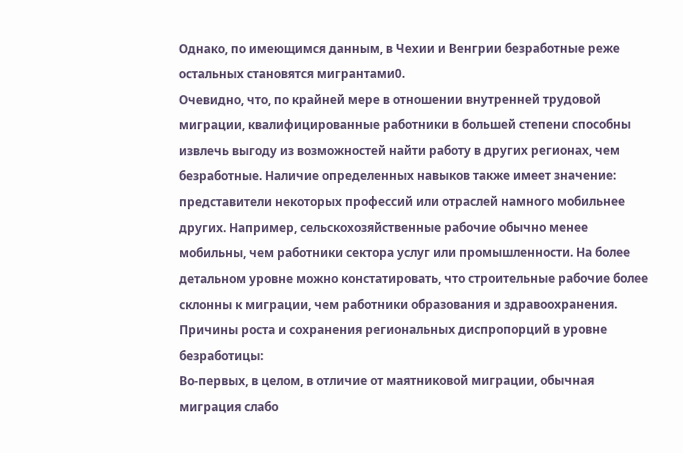Однако, по имеющимся данным, в Чехии и Венгрии безработные реже остальных становятся мигрантами0.
Очевидно, что, по крайней мере в отношении внутренней трудовой миграции, квалифицированные работники в большей степени способны извлечь выгоду из возможностей найти работу в других регионах, чем безработные. Наличие определенных навыков также имеет значение: представители некоторых профессий или отраслей намного мобильнее других. Например, сельскохозяйственные рабочие обычно менее мобильны, чем работники сектора услуг или промышленности. На более детальном уровне можно констатировать, что строительные рабочие более склонны к миграции, чем работники образования и здравоохранения.
Причины роста и сохранения региональных диспропорций в уровне безработицы:
Во-первых, в целом, в отличие от маятниковой миграции, обычная миграция слабо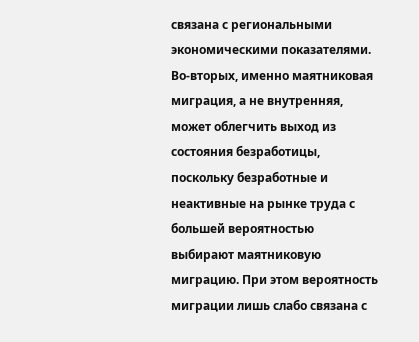связана с региональными экономическими показателями.
Во-вторых, именно маятниковая миграция, а не внутренняя, может облегчить выход из состояния безработицы, поскольку безработные и неактивные на рынке труда с большей вероятностью выбирают маятниковую миграцию. При этом вероятность миграции лишь слабо связана с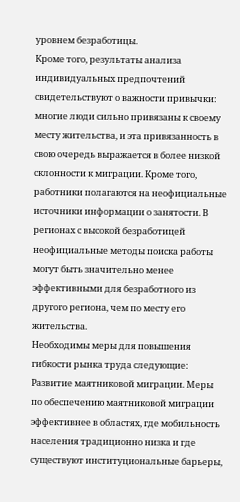уровнем безработицы.
Кроме того, результаты анализа индивидуальных предпочтений свидетельствуют о важности привычки: многие люди сильно привязаны к своему месту жительства, и эта привязанность в свою очередь выражается в более низкой склонности к миграции. Кроме того, работники полагаются на неофициальные источники информации о занятости. В регионах с высокой безработицей неофициальные методы поиска работы могут быть значительно менее эффективными для безработного из другого региона, чем по месту его жительства.
Необходимы меры для повышения гибкости рынка труда следующие:
Развитие маятниковой миграции. Меры по обеспечению маятниковой миграции эффективнее в областях, где мобильность населения традиционно низка и где существуют институциональные барьеры,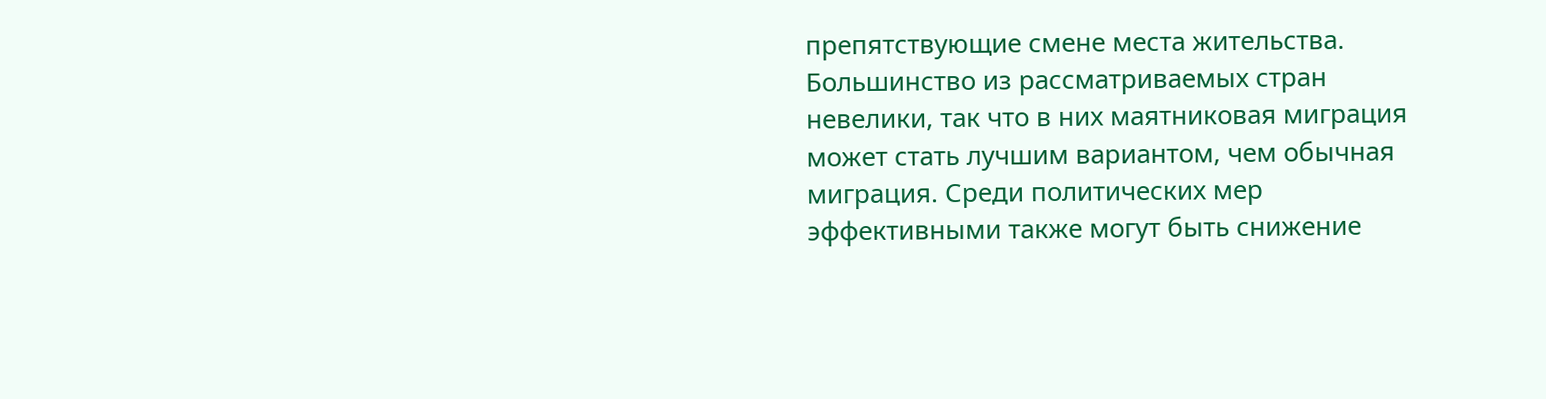препятствующие смене места жительства. Большинство из рассматриваемых стран невелики, так что в них маятниковая миграция может стать лучшим вариантом, чем обычная миграция. Среди политических мер эффективными также могут быть снижение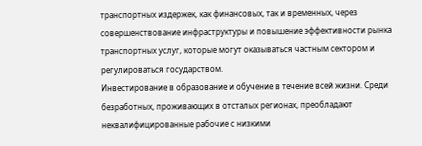транспортных издержек, как финансовых, так и временных, через совершенствование инфраструктуры и повышение эффективности рынка транспортных услуг, которые могут оказываться частным сектором и регулироваться государством.
Инвестирование в образование и обучение в течение всей жизни. Среди безработных, проживающих в отсталых регионах, преобладают неквалифицированные рабочие с низкими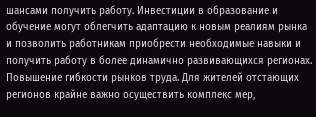шансами получить работу. Инвестиции в образование и обучение могут облегчить адаптацию к новым реалиям рынка и позволить работникам приобрести необходимые навыки и получить работу в более динамично развивающихся регионах.
Повышение гибкости рынков труда. Для жителей отстающих регионов крайне важно осуществить комплекс мер,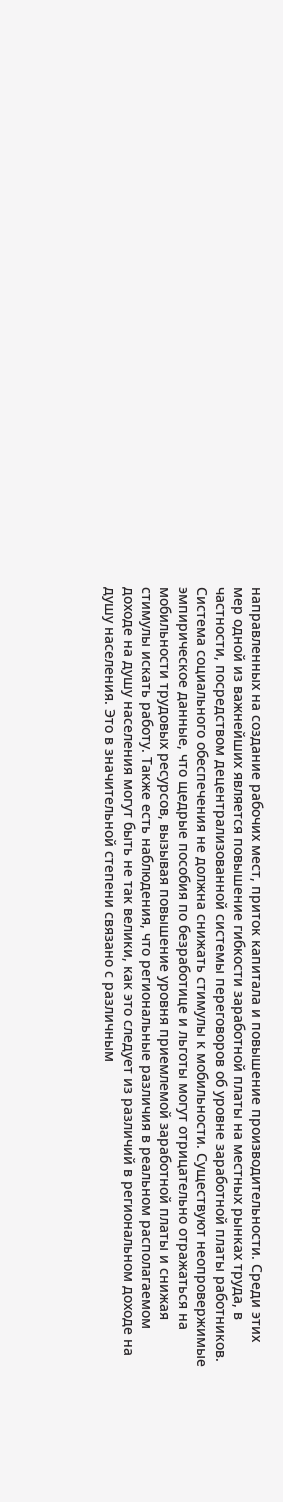направленных на создание рабочих мест, приток капитала и повышение производительности. Среди этих мер одной из важнейших является повышение гибкости заработной платы на местных рынках труда, в частности, посредством децентрализованной системы переговоров об уровне заработной платы работников.
Система социального обеспечения не должна снижать стимулы к мобильности. Существуют неопровержимые эмпирическое данные, что щедрые пособия по безработице и льготы могут отрицательно отражаться на мобильности трудовых ресурсов, вызывая повышение уровня приемлемой заработной платы и снижая стимулы искать работу. Также есть наблюдения, что региональные различия в реальном располагаемом доходе на душу населения могут быть не так велики, как это следует из различий в региональном доходе на душу населения. Это в значительной степени связано с различным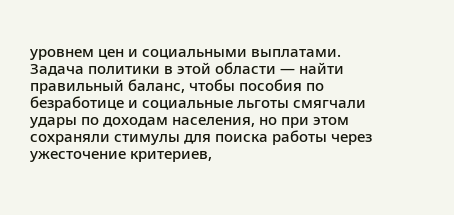уровнем цен и социальными выплатами.
Задача политики в этой области — найти правильный баланс, чтобы пособия по безработице и социальные льготы смягчали удары по доходам населения, но при этом сохраняли стимулы для поиска работы через ужесточение критериев,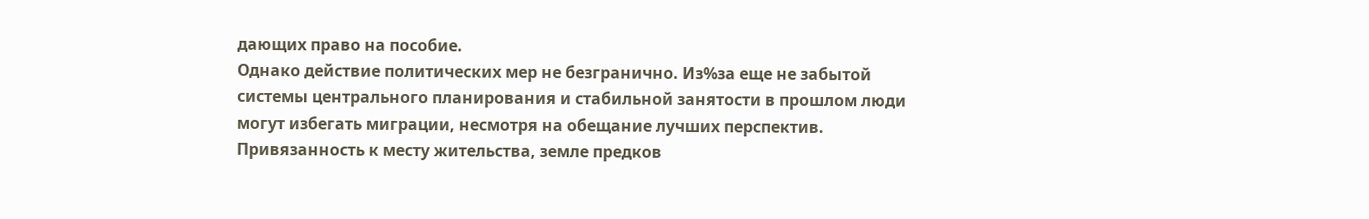дающих право на пособие.
Однако действие политических мер не безгранично. Из%за еще не забытой системы центрального планирования и стабильной занятости в прошлом люди могут избегать миграции, несмотря на обещание лучших перспектив. Привязанность к месту жительства, земле предков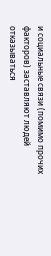и социальные связи (помимо прочих факторов) заставляют людей отказываться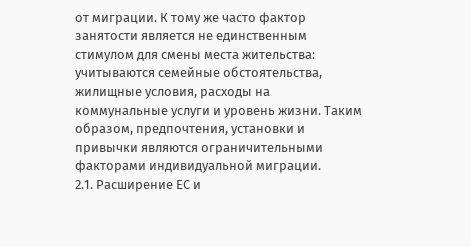от миграции. К тому же часто фактор занятости является не единственным стимулом для смены места жительства: учитываются семейные обстоятельства, жилищные условия, расходы на коммунальные услуги и уровень жизни. Таким образом, предпочтения, установки и привычки являются ограничительными факторами индивидуальной миграции.
2.1. Расширение ЕС и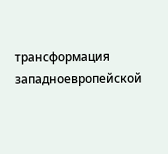трансформация западноевропейской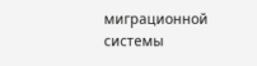миграционной системы